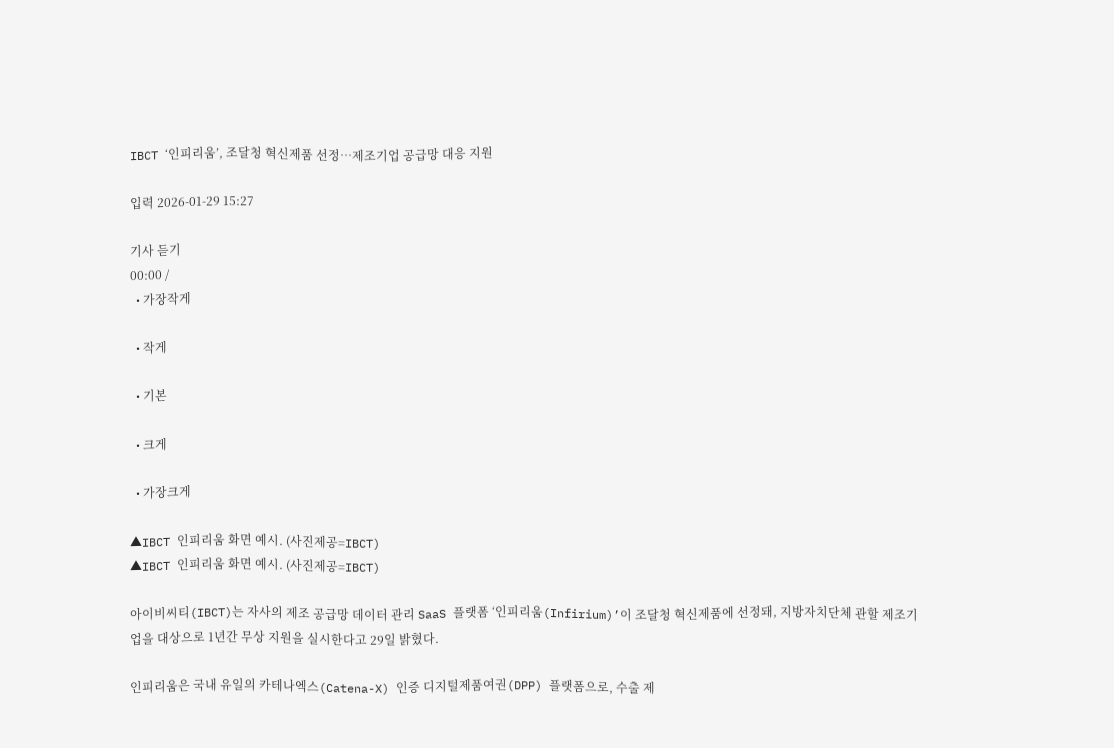IBCT ‘인피리움’, 조달청 혁신제품 선정…제조기업 공급망 대응 지원

입력 2026-01-29 15:27

기사 듣기
00:00 /
  • 가장작게

  • 작게

  • 기본

  • 크게

  • 가장크게

▲IBCT 인피리움 화면 예시. (사진제공=IBCT)
▲IBCT 인피리움 화면 예시. (사진제공=IBCT)

아이비씨티(IBCT)는 자사의 제조 공급망 데이터 관리 SaaS 플랫폼 ‘인피리움(Infirium)’이 조달청 혁신제품에 선정돼, 지방자치단체 관할 제조기업을 대상으로 1년간 무상 지원을 실시한다고 29일 밝혔다.

인피리움은 국내 유일의 카테나엑스(Catena-X) 인증 디지털제품여권(DPP) 플랫폼으로, 수출 제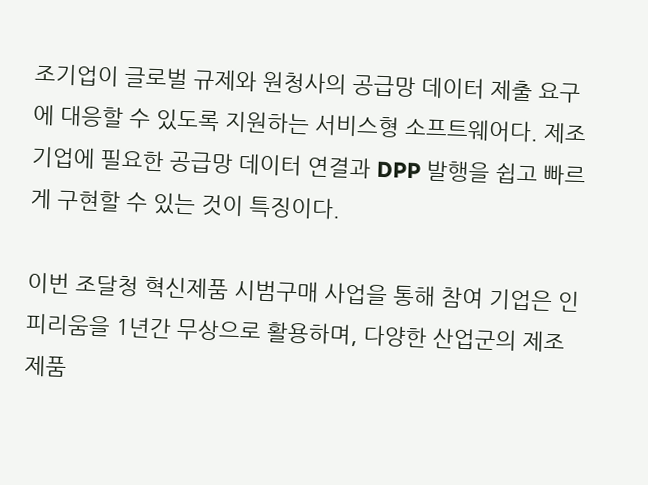조기업이 글로벌 규제와 원청사의 공급망 데이터 제출 요구에 대응할 수 있도록 지원하는 서비스형 소프트웨어다. 제조기업에 필요한 공급망 데이터 연결과 DPP 발행을 쉽고 빠르게 구현할 수 있는 것이 특징이다.

이번 조달청 혁신제품 시범구매 사업을 통해 참여 기업은 인피리움을 1년간 무상으로 활용하며, 다양한 산업군의 제조 제품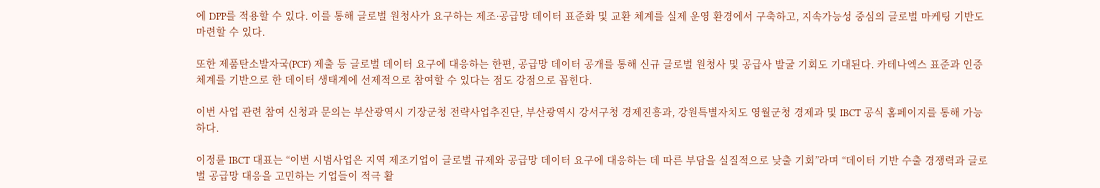에 DPP를 적용할 수 있다. 이를 통해 글로벌 원청사가 요구하는 제조·공급망 데이터 표준화 및 교환 체계를 실제 운영 환경에서 구축하고, 지속가능성 중심의 글로벌 마케팅 기반도 마련할 수 있다.

또한 제품탄소발자국(PCF) 제출 등 글로벌 데이터 요구에 대응하는 한편, 공급망 데이터 공개를 통해 신규 글로벌 원청사 및 공급사 발굴 기회도 기대된다. 카테나엑스 표준과 인증 체계를 기반으로 한 데이터 생태계에 선제적으로 참여할 수 있다는 점도 강점으로 꼽힌다.

이번 사업 관련 참여 신청과 문의는 부산광역시 기장군청 전략사업추진단, 부산광역시 강서구청 경제진흥과, 강원특별자치도 영월군청 경제과 및 IBCT 공식 홈페이지를 통해 가능하다.

이정륜 IBCT 대표는 “이번 시범사업은 지역 제조기업이 글로벌 규제와 공급망 데이터 요구에 대응하는 데 따른 부담을 실질적으로 낮출 기회”라며 “데이터 기반 수출 경쟁력과 글로벌 공급망 대응을 고민하는 기업들이 적극 활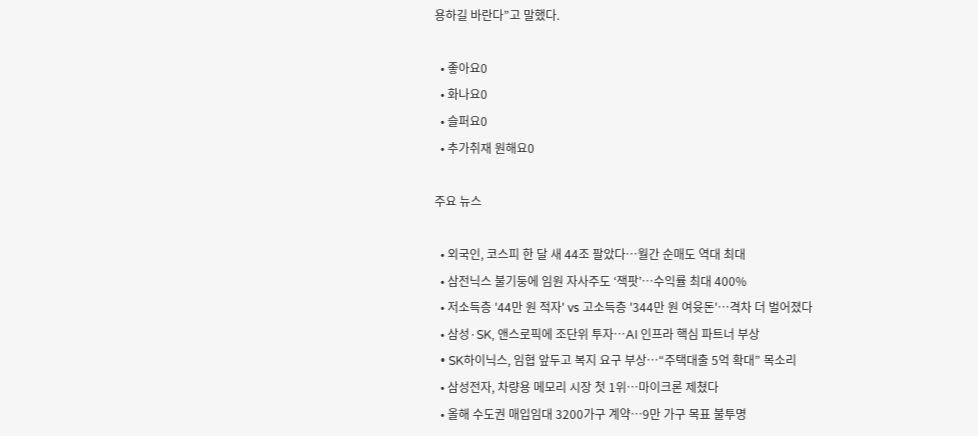용하길 바란다”고 말했다.

  • 좋아요0
  • 화나요0
  • 슬퍼요0
  • 추가취재 원해요0

주요 뉴스

  • 외국인, 코스피 한 달 새 44조 팔았다…월간 순매도 역대 최대
  • 삼전닉스 불기둥에 임원 자사주도 ‘잭팟’…수익률 최대 400%
  • 저소득층 '44만 원 적자' vs 고소득층 '344만 원 여윳돈'…격차 더 벌어졌다
  • 삼성·SK, 앤스로픽에 조단위 투자…AI 인프라 핵심 파트너 부상
  • SK하이닉스, 임협 앞두고 복지 요구 부상…“주택대출 5억 확대” 목소리
  • 삼성전자, 차량용 메모리 시장 첫 1위…마이크론 제쳤다
  • 올해 수도권 매입임대 3200가구 계약…9만 가구 목표 불투명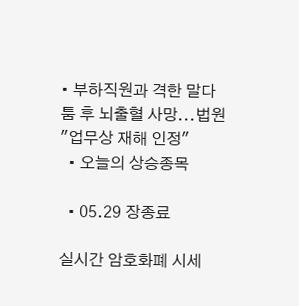• 부하직원과 격한 말다툼 후 뇌출혈 사망...법원 "업무상 재해 인정"
  • 오늘의 상승종목

  • 05.29 장종료

실시간 암호화폐 시세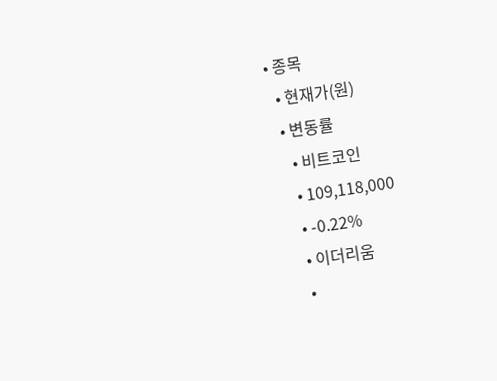• 종목
  • 현재가(원)
  • 변동률
    • 비트코인
    • 109,118,000
    • -0.22%
    • 이더리움
    •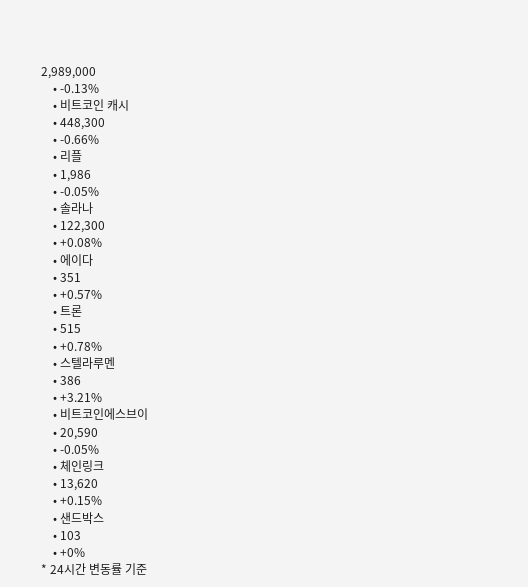2,989,000
    • -0.13%
    • 비트코인 캐시
    • 448,300
    • -0.66%
    • 리플
    • 1,986
    • -0.05%
    • 솔라나
    • 122,300
    • +0.08%
    • 에이다
    • 351
    • +0.57%
    • 트론
    • 515
    • +0.78%
    • 스텔라루멘
    • 386
    • +3.21%
    • 비트코인에스브이
    • 20,590
    • -0.05%
    • 체인링크
    • 13,620
    • +0.15%
    • 샌드박스
    • 103
    • +0%
* 24시간 변동률 기준